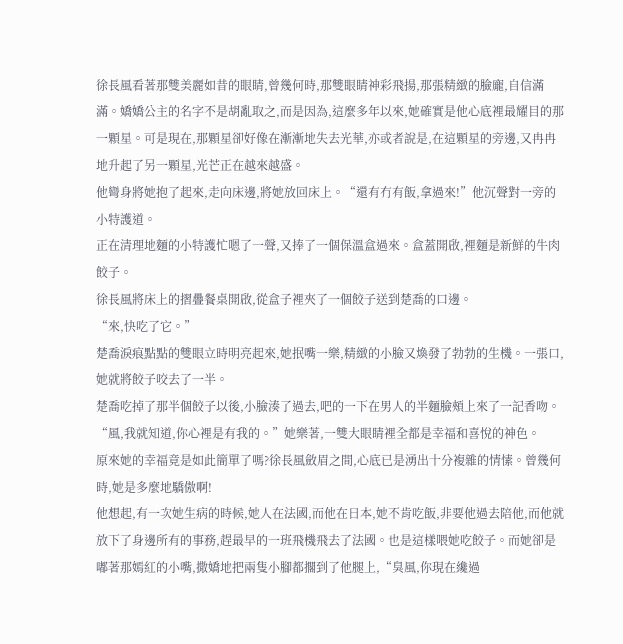徐長風看著那雙美麗如昔的眼睛,曾幾何時,那雙眼睛神彩飛揚,那張精緻的臉龐,自信滿滿。嬌嬌公主的名字不是胡亂取之,而是因為,這麼多年以來,她確實是他心底裡最耀目的那一顆星。可是現在,那顆星卻好像在漸漸地失去光華,亦或者說是,在這顆星的旁邊,又冉冉地升起了另一顆星,光芒正在越來越盛。
他彎身將她抱了起來,走向床邊,將她放回床上。“還有冇有飯,拿過來!”他沉聲對一旁的小特護道。
正在清理地麵的小特護忙嗯了一聲,又捧了一個保溫盒過來。盒蓋開啟,裡麵是新鮮的牛肉餃子。
徐長風將床上的摺疊餐桌開啟,從盒子裡夾了一個餃子送到楚喬的口邊。
“來,快吃了它。”
楚喬淚痕點點的雙眼立時明亮起來,她抿嘴一樂,精緻的小臉又煥發了勃勃的生機。一張口,她就將餃子咬去了一半。
楚喬吃掉了那半個餃子以後,小臉湊了過去,吧的一下在男人的半麵臉頰上來了一記香吻。
“風,我就知道,你心裡是有我的。”她樂著,一雙大眼睛裡全都是幸福和喜悅的神色。
原來她的幸福竟是如此簡單了嗎?徐長風斂眉之間,心底已是湧出十分複雜的情愫。曾幾何時,她是多麼地驕傲啊!
他想起,有一次她生病的時候,她人在法國,而他在日本,她不肯吃飯,非要他過去陪他,而他就放下了身邊所有的事務,趕最早的一班飛機飛去了法國。也是這樣喂她吃餃子。而她卻是嘟著那嫣紅的小嘴,撒嬌地把兩隻小腳都擱到了他腿上,“臭風,你現在纔過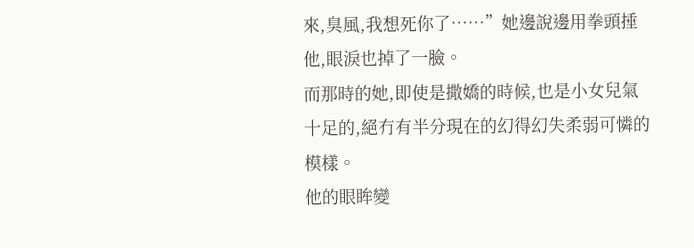來,臭風,我想死你了……”她邊說邊用拳頭捶他,眼淚也掉了一臉。
而那時的她,即使是撒嬌的時候,也是小女兒氣十足的,絕冇有半分現在的幻得幻失柔弱可憐的模樣。
他的眼眸變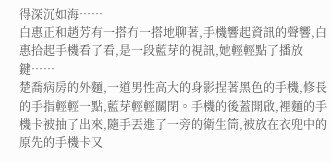得深沉如海……
白惠正和趙芳有一搭冇一搭地聊著,手機響起資訊的聲響,白惠拾起手機看了看,是一段藍芽的視訊,她輕輕點了播放鍵……
楚喬病房的外麵,一道男性高大的身影捏著黑色的手機,修長的手指輕輕一點,藍芽輕輕關閉。手機的後蓋開啟,裡麵的手機卡被抽了出來,隨手丟進了一旁的衛生筒,被放在衣兜中的原先的手機卡又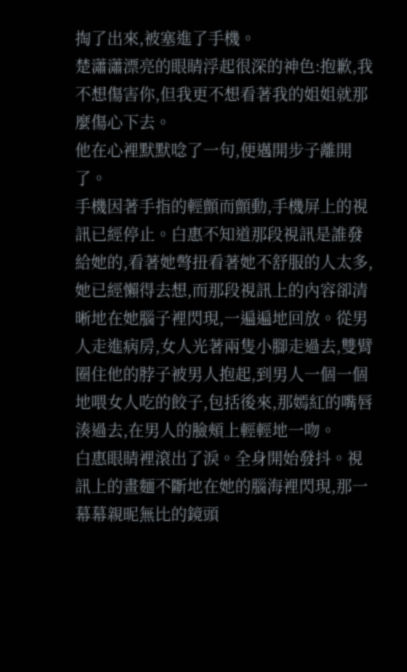掏了出來,被塞進了手機。
楚瀟瀟漂亮的眼睛浮起很深的神色:抱歉,我不想傷害你,但我更不想看著我的姐姐就那麼傷心下去。
他在心裡默默唸了一句,便邁開步子離開了。
手機因著手指的輕顫而顫動,手機屏上的視訊已經停止。白惠不知道那段視訊是誰發給她的,看著她彆扭看著她不舒服的人太多,她已經懶得去想,而那段視訊上的內容卻清晰地在她腦子裡閃現,一遍遍地回放。從男人走進病房,女人光著兩隻小腳走過去,雙臂圈住他的脖子被男人抱起,到男人一個一個地喂女人吃的餃子,包括後來,那嫣紅的嘴唇湊過去,在男人的臉頰上輕輕地一吻。
白惠眼睛裡滾出了淚。全身開始發抖。視訊上的畫麵不斷地在她的腦海裡閃現,那一幕幕親昵無比的鏡頭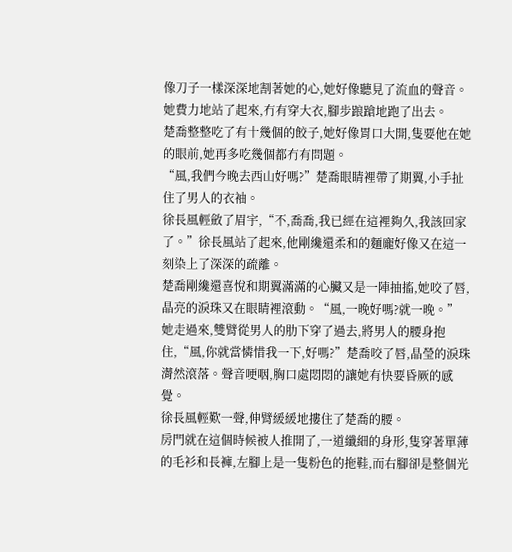像刀子一樣深深地割著她的心,她好像聽見了流血的聲音。她費力地站了起來,冇有穿大衣,腳步踉蹌地跑了出去。
楚喬整整吃了有十幾個的餃子,她好像胃口大開,隻要他在她的眼前,她再多吃幾個都冇有問題。
“風,我們今晚去西山好嗎?”楚喬眼睛裡帶了期翼,小手扯住了男人的衣袖。
徐長風輕斂了眉宇,“不,喬喬,我已經在這裡夠久,我該回家了。”徐長風站了起來,他剛纔還柔和的麵龐好像又在這一刻染上了深深的疏離。
楚喬剛纔還喜悅和期翼滿滿的心臟又是一陣抽搐,她咬了唇,晶亮的淚珠又在眼睛裡滾動。“風,一晚好嗎?就一晚。”
她走過來,雙臂從男人的肋下穿了過去,將男人的腰身抱住,“風,你就當憐惜我一下,好嗎?”楚喬咬了唇,晶瑩的淚珠潸然滾落。聲音哽咽,胸口處悶悶的讓她有快要昏厥的感覺。
徐長風輕歎一聲,伸臂緩緩地摟住了楚喬的腰。
房門就在這個時候被人推開了,一道纖細的身形,隻穿著單薄的毛衫和長褲,左腳上是一隻粉色的拖鞋,而右腳卻是整個光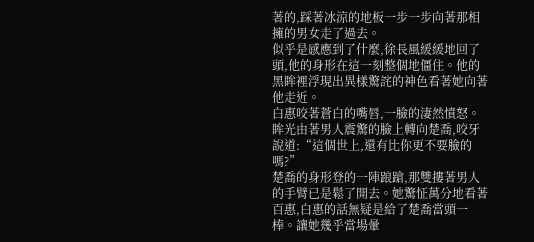著的,踩著冰涼的地板一步一步向著那相擁的男女走了過去。
似乎是感應到了什麼,徐長風緩緩地回了頭,他的身形在這一刻整個地僵住。他的黑眸裡浮現出異樣驚詫的神色看著她向著他走近。
白惠咬著蒼白的嘴唇,一臉的淒然憤怒。眸光由著男人震驚的臉上轉向楚喬,咬牙說道:“這個世上,還有比你更不要臉的嗎?”
楚喬的身形登的一陣踉蹌,那雙摟著男人的手臂已是鬆了開去。她驚怔萬分地看著百惠,白惠的話無疑是給了楚喬當頭一棒。讓她幾乎當場暈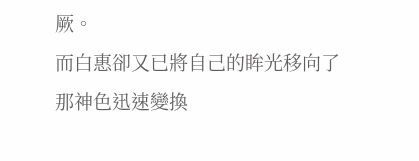厥。
而白惠卻又已將自己的眸光移向了那神色迅速變換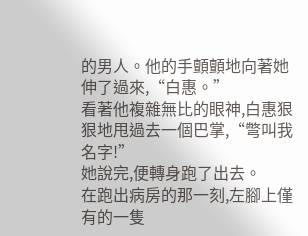的男人。他的手顫顫地向著她伸了過來,“白惠。”
看著他複雜無比的眼神,白惠狠狠地甩過去一個巴掌,“彆叫我名字!”
她說完,便轉身跑了出去。
在跑出病房的那一刻,左腳上僅有的一隻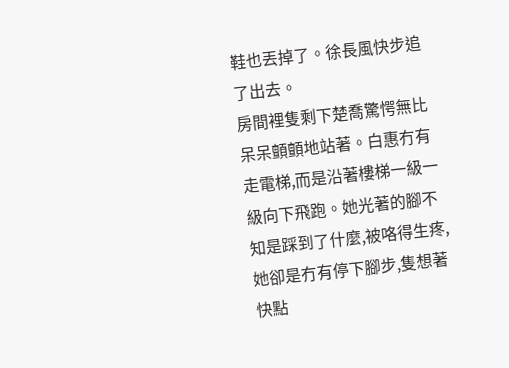鞋也丟掉了。徐長風快步追了出去。
房間裡隻剩下楚喬驚愕無比呆呆顫顫地站著。白惠冇有走電梯,而是沿著樓梯一級一級向下飛跑。她光著的腳不知是踩到了什麼,被咯得生疼,她卻是冇有停下腳步,隻想著快點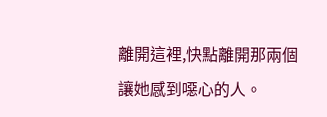離開這裡,快點離開那兩個讓她感到噁心的人。